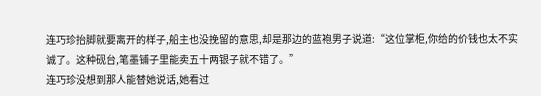连巧珍抬脚就要离开的样子,船主也没挽留的意思,却是那边的蓝袍男子说道:“这位掌柜,你给的价钱也太不实诚了。这种砚台,笔墨铺子里能卖五十两银子就不错了。”
连巧珍没想到那人能替她说话,她看过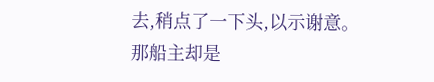去,稍点了一下头,以示谢意。
那船主却是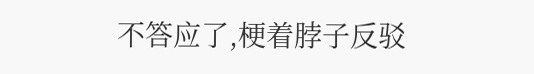不答应了,梗着脖子反驳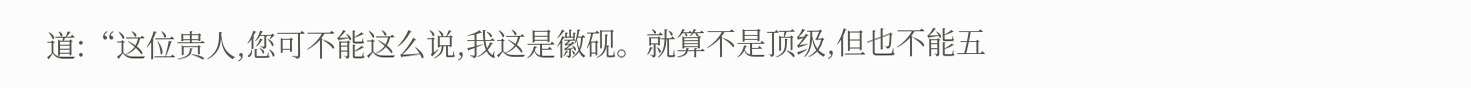道:“这位贵人,您可不能这么说,我这是徽砚。就算不是顶级,但也不能五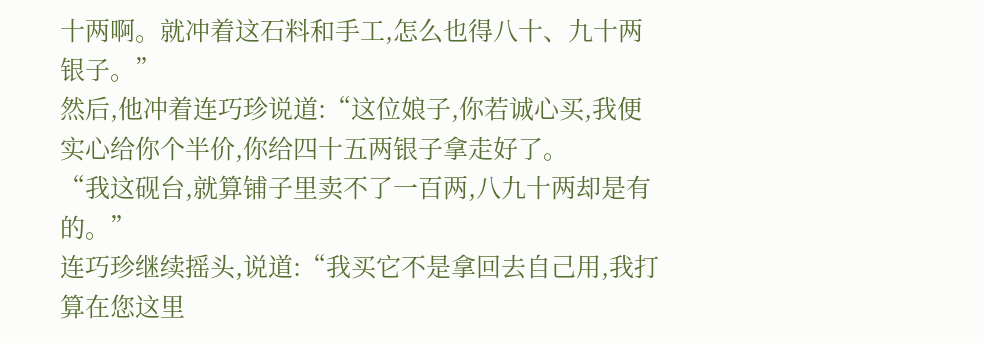十两啊。就冲着这石料和手工,怎么也得八十、九十两银子。”
然后,他冲着连巧珍说道:“这位娘子,你若诚心买,我便实心给你个半价,你给四十五两银子拿走好了。
“我这砚台,就算铺子里卖不了一百两,八九十两却是有的。”
连巧珍继续摇头,说道:“我买它不是拿回去自己用,我打算在您这里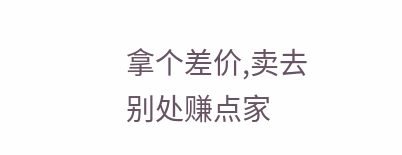拿个差价,卖去别处赚点家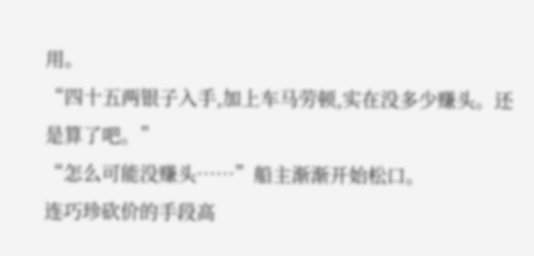用。
“四十五两银子入手,加上车马劳顿,实在没多少赚头。还是算了吧。”
“怎么可能没赚头……”船主渐渐开始松口。
连巧珍砍价的手段高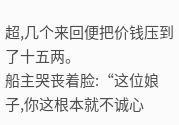超,几个来回便把价钱压到了十五两。
船主哭丧着脸:“这位娘子,你这根本就不诚心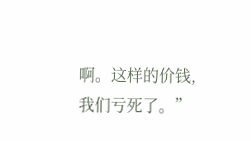啊。这样的价钱,我们亏死了。”